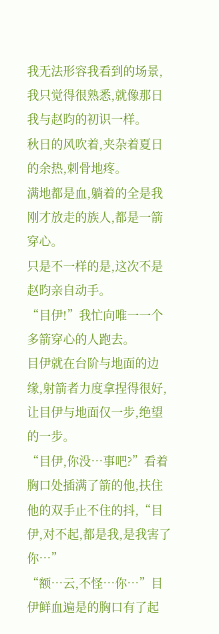我无法形容我看到的场景,我只觉得很熟悉,就像那日我与赵昀的初识一样。
秋日的风吹着,夹杂着夏日的余热,刺骨地疼。
满地都是血,躺着的全是我刚才放走的族人,都是一箭穿心。
只是不一样的是,这次不是赵昀亲自动手。
“目伊!”我忙向唯一一个多箭穿心的人跑去。
目伊就在台阶与地面的边缘,射箭者力度拿捏得很好,让目伊与地面仅一步,绝望的一步。
“目伊,你没…事吧?”看着胸口处插满了箭的他,扶住他的双手止不住的抖,“目伊,对不起,都是我,是我害了你…”
“额…云,不怪…你…”目伊鲜血遍是的胸口有了起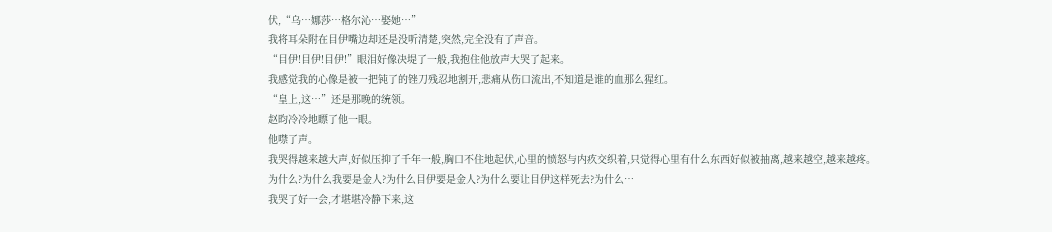伏,“乌…娜莎…格尔沁…娶她…”
我将耳朵附在目伊嘴边却还是没听清楚,突然,完全没有了声音。
“目伊!目伊!目伊!”眼泪好像决堤了一般,我抱住他放声大哭了起来。
我感觉我的心像是被一把钝了的锉刀残忍地割开,悲痛从伤口流出,不知道是谁的血那么猩红。
“皇上,这…”还是那晚的统领。
赵昀冷冷地瞟了他一眼。
他噤了声。
我哭得越来越大声,好似压抑了千年一般,胸口不住地起伏,心里的愤怒与内疚交织着,只觉得心里有什么东西好似被抽离,越来越空,越来越疼。
为什么?为什么我要是金人?为什么目伊要是金人?为什么要让目伊这样死去?为什么…
我哭了好一会,才堪堪冷静下来,这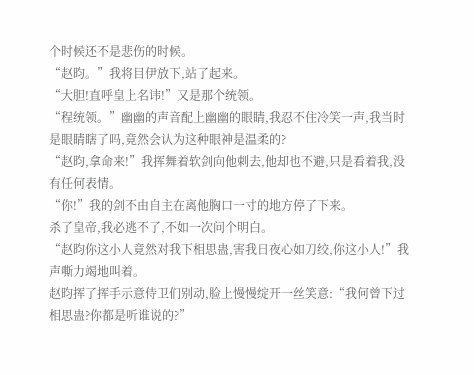个时候还不是悲伤的时候。
“赵昀。”我将目伊放下,站了起来。
“大胆!直呼皇上名讳!”又是那个统领。
“程统领。”幽幽的声音配上幽幽的眼睛,我忍不住冷笑一声,我当时是眼睛瞎了吗,竟然会认为这种眼神是温柔的?
“赵昀,拿命来!”我挥舞着软剑向他刺去,他却也不避,只是看着我,没有任何表情。
“你!”我的剑不由自主在离他胸口一寸的地方停了下来。
杀了皇帝,我必逃不了,不如一次问个明白。
“赵昀你这小人竟然对我下相思蛊,害我日夜心如刀绞,你这小人!”我声嘶力竭地叫着。
赵昀挥了挥手示意侍卫们别动,脸上慢慢绽开一丝笑意:“我何曾下过相思蛊?你都是听谁说的?”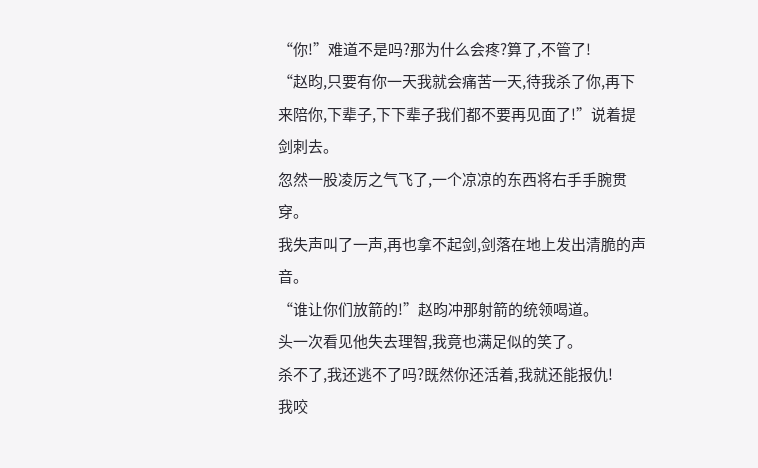“你!”难道不是吗?那为什么会疼?算了,不管了!
“赵昀,只要有你一天我就会痛苦一天,待我杀了你,再下来陪你,下辈子,下下辈子我们都不要再见面了!”说着提剑刺去。
忽然一股凌厉之气飞了,一个凉凉的东西将右手手腕贯穿。
我失声叫了一声,再也拿不起剑,剑落在地上发出清脆的声音。
“谁让你们放箭的!”赵昀冲那射箭的统领喝道。
头一次看见他失去理智,我竟也满足似的笑了。
杀不了,我还逃不了吗?既然你还活着,我就还能报仇!
我咬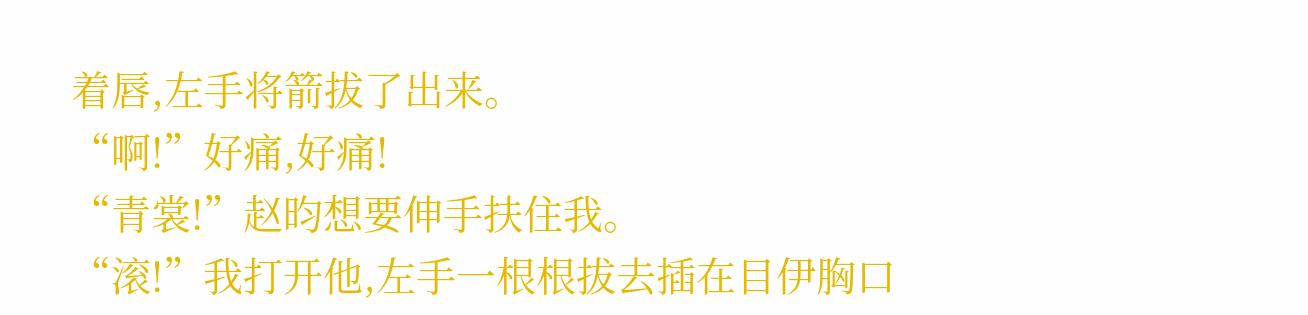着唇,左手将箭拔了出来。
“啊!”好痛,好痛!
“青裳!”赵昀想要伸手扶住我。
“滚!”我打开他,左手一根根拔去插在目伊胸口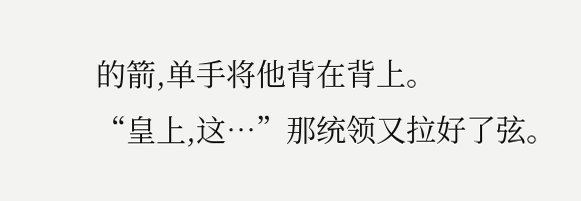的箭,单手将他背在背上。
“皇上,这…”那统领又拉好了弦。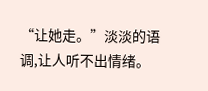“让她走。”淡淡的语调,让人听不出情绪。